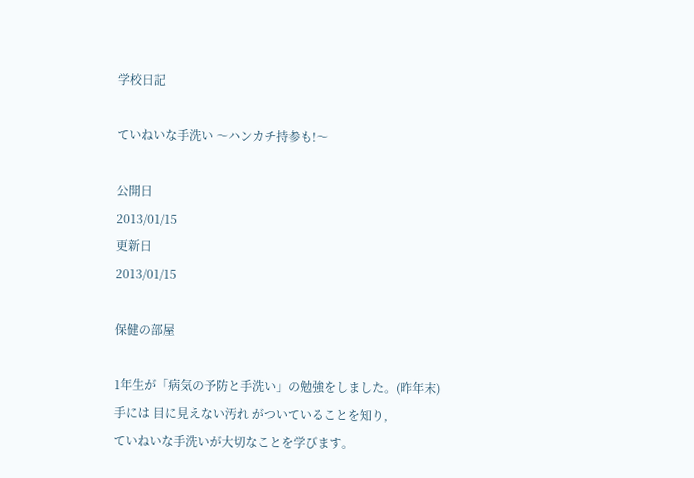学校日記

ていねいな手洗い 〜ハンカチ持参も!〜

公開日
2013/01/15
更新日
2013/01/15

保健の部屋

1年生が「病気の予防と手洗い」の勉強をしました。(昨年末)
手には 目に見えない汚れ がついていることを知り,
ていねいな手洗いが大切なことを学びます。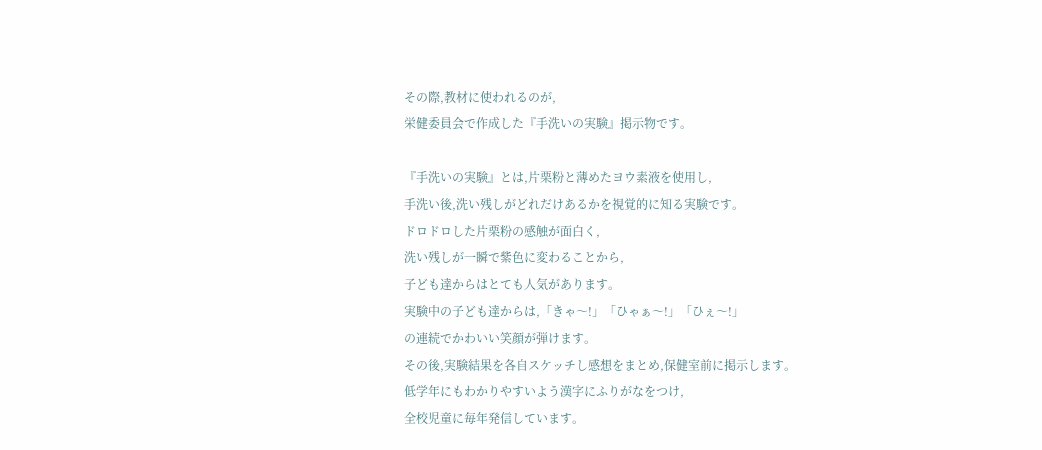その際,教材に使われるのが,
栄健委員会で作成した『手洗いの実験』掲示物です。

『手洗いの実験』とは,片栗粉と薄めたヨウ素液を使用し,
手洗い後,洗い残しがどれだけあるかを視覚的に知る実験です。
ドロドロした片栗粉の感触が面白く,
洗い残しが一瞬で紫色に変わることから,
子ども達からはとても人気があります。
実験中の子ども達からは,「きゃ〜!」「ひゃぁ〜!」「ひぇ〜!」
の連続でかわいい笑顔が弾けます。
その後,実験結果を各自スケッチし感想をまとめ,保健室前に掲示します。
低学年にもわかりやすいよう漢字にふりがなをつけ,
全校児童に毎年発信しています。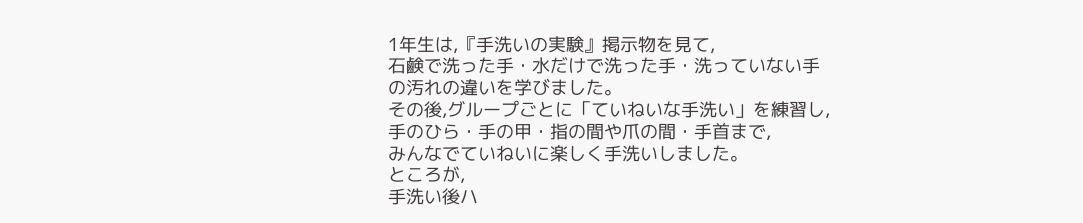1年生は,『手洗いの実験』掲示物を見て,
石鹸で洗った手・水だけで洗った手・洗っていない手
の汚れの違いを学びました。
その後,グループごとに「ていねいな手洗い」を練習し,
手のひら・手の甲・指の間や爪の間・手首まで,
みんなでていねいに楽しく手洗いしました。
ところが,
手洗い後ハ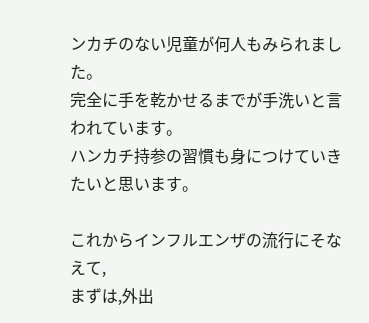ンカチのない児童が何人もみられました。
完全に手を乾かせるまでが手洗いと言われています。
ハンカチ持参の習慣も身につけていきたいと思います。

これからインフルエンザの流行にそなえて,
まずは,外出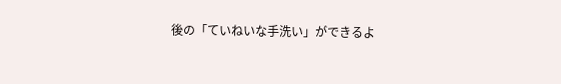後の「ていねいな手洗い」ができるよ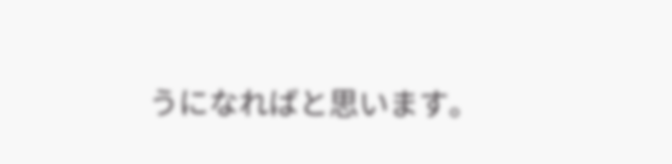うになればと思います。